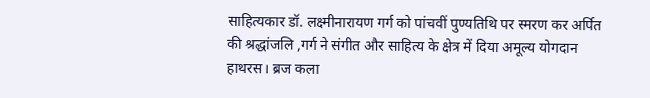साहित्यकार डॉ. लक्ष्मीनारायण गर्ग को पांचवीं पुण्यतिथि पर स्मरण कर अर्पित की श्रद्धांजलि ,गर्ग ने संगीत और साहित्य के क्षेत्र में दिया अमूल्य योगदान
हाथरस। ब्रज कला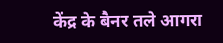केंद्र के बैनर तले आगरा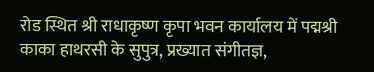रोड स्थित श्री राधाकृष्ण कृपा भवन कार्यालय में पद्मश्री काका हाथरसी के सुपुत्र, प्रख्यात संगीतज्ञ,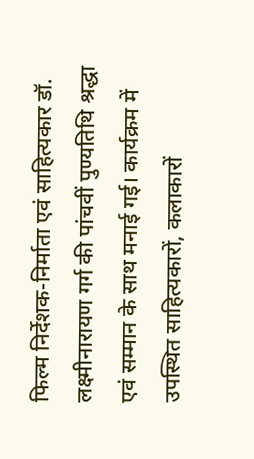फिल्म निर्देशक-निर्माता एवं साहित्यकार डॉ. लक्ष्मीनारायण गर्ग की पांचवीं पुण्यतिथि श्रद्धा एवं सम्मान के साथ मनाई गई। कार्यक्रम में उपस्थित साहित्यकारों, कलाकारों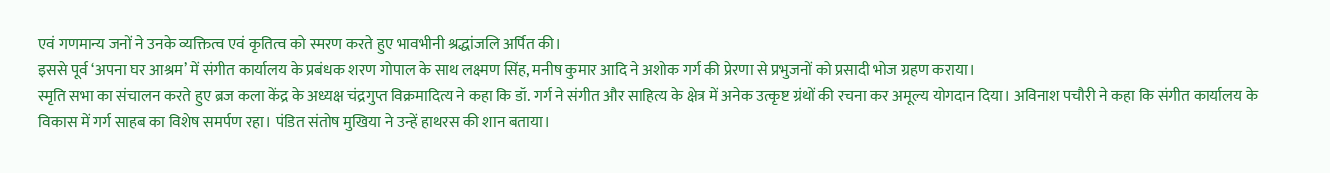एवं गणमान्य जनों ने उनके व्यक्तित्व एवं कृतित्व को स्मरण करते हुए भावभीनी श्रद्धांजलि अर्पित की।
इससे पूर्व ‘अपना घर आश्रम’ में संगीत कार्यालय के प्रबंधक शरण गोपाल के साथ लक्ष्मण सिंह, मनीष कुमार आदि ने अशोक गर्ग की प्रेरणा से प्रभुजनों को प्रसादी भोज ग्रहण कराया।
स्मृति सभा का संचालन करते हुए ब्रज कला केंद्र के अध्यक्ष चंद्रगुप्त विक्रमादित्य ने कहा कि डॉ. गर्ग ने संगीत और साहित्य के क्षेत्र में अनेक उत्कृष्ट ग्रंथों की रचना कर अमूल्य योगदान दिया। अविनाश पचौरी ने कहा कि संगीत कार्यालय के विकास में गर्ग साहब का विशेष समर्पण रहा। पंडित संतोष मुखिया ने उन्हें हाथरस की शान बताया।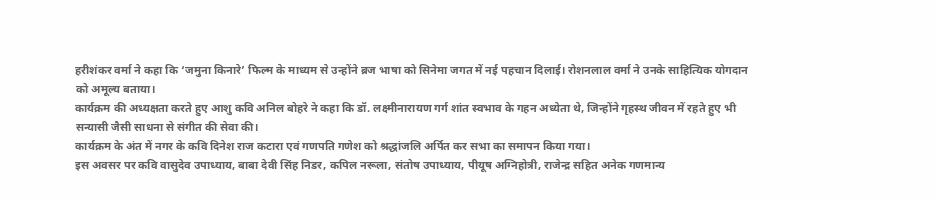हरीशंकर वर्मा ने कहा कि ‘जमुना किनारे’ फिल्म के माध्यम से उन्होंने ब्रज भाषा को सिनेमा जगत में नई पहचान दिलाई। रोशनलाल वर्मा ने उनके साहित्यिक योगदान को अमूल्य बताया।
कार्यक्रम की अध्यक्षता करते हुए आशु कवि अनिल बोहरे ने कहा कि डॉ. लक्ष्मीनारायण गर्ग शांत स्वभाव के गहन अध्येता थे, जिन्होंने गृहस्थ जीवन में रहते हुए भी सन्यासी जैसी साधना से संगीत की सेवा की।
कार्यक्रम के अंत में नगर के कवि दिनेश राज कटारा एवं गणपति गणेश को श्रद्धांजलि अर्पित कर सभा का समापन किया गया।
इस अवसर पर कवि वासुदेव उपाध्याय, बाबा देवी सिंह निडर, कपिल नरूला, संतोष उपाध्याय, पीयूष अग्निहोत्री, राजेन्द्र सहित अनेक गणमान्य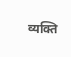व्यक्ति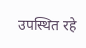उपस्थित रहे